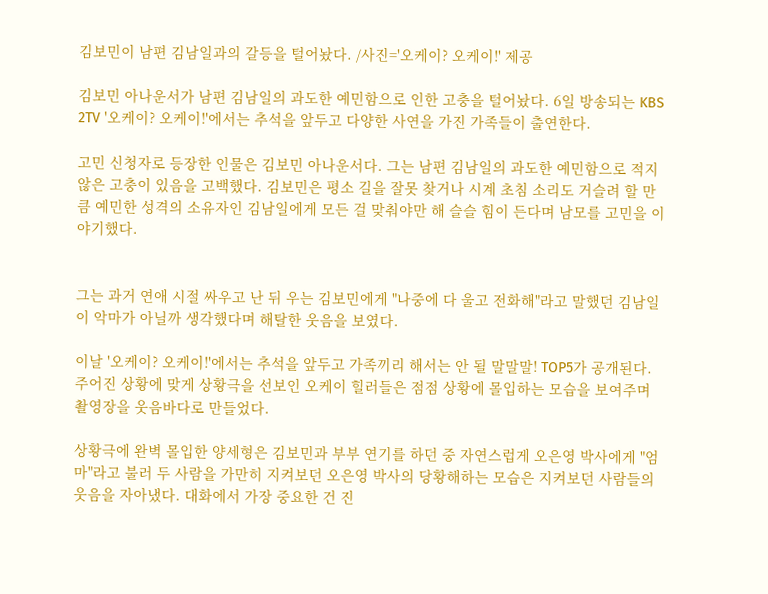김보민이 남편 김남일과의 갈등을 털어놨다. /사진='오케이? 오케이!' 제공

김보민 아나운서가 남편 김남일의 과도한 예민함으로 인한 고충을 털어놨다. 6일 방송되는 KBS 2TV '오케이? 오케이!'에서는 추석을 앞두고 다양한 사연을 가진 가족들이 출연한다.

고민 신청자로 등장한 인물은 김보민 아나운서다. 그는 남편 김남일의 과도한 예민함으로 적지 않은 고충이 있음을 고백했다. 김보민은 평소 길을 잘못 찾거나 시계 초침 소리도 거슬려 할 만큼 예민한 성격의 소유자인 김남일에게 모든 걸 맞춰야만 해 슬슬 힘이 든다며 남모를 고민을 이야기했다.


그는 과거 연애 시절 싸우고 난 뒤 우는 김보민에게 "나중에 다 울고 전화해"라고 말했던 김남일이 악마가 아닐까 생각했다며 해탈한 웃음을 보였다.

이날 '오케이? 오케이!'에서는 추석을 앞두고 가족끼리 해서는 안 될 말말말! TOP5가 공개된다. 주어진 상황에 맞게 상황극을 선보인 오케이 힐러들은 점점 상황에 몰입하는 모습을 보여주며 촬영장을 웃음바다로 만들었다.

상황극에 완벽 몰입한 양세형은 김보민과 부부 연기를 하던 중 자연스럽게 오은영 박사에게 "엄마"라고 불러 두 사람을 가만히 지켜보던 오은영 박사의 당황해하는 모습은 지켜보던 사람들의 웃음을 자아냈다. 대화에서 가장 중요한 건 진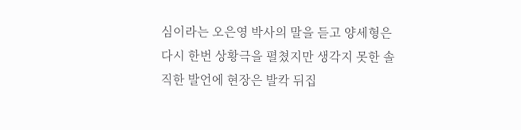심이라는 오은영 박사의 말을 듣고 양세형은 다시 한번 상황극을 펼쳤지만 생각지 못한 솔직한 발언에 현장은 발칵 뒤집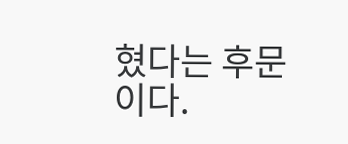혔다는 후문이다.